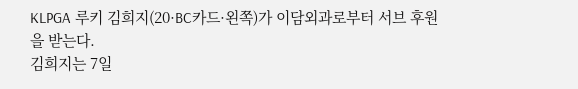KLPGA 루키 김희지(20·BC카드·왼쪽)가 이담외과로부터 서브 후원을 받는다.
김희지는 7일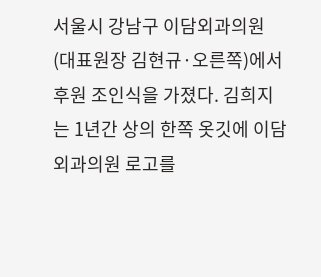서울시 강남구 이담외과의원(대표원장 김현규·오른쪽)에서 후원 조인식을 가졌다. 김희지는 1년간 상의 한쪽 옷깃에 이담외과의원 로고를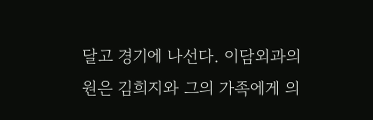달고 경기에 나선다. 이담외과의원은 김희지와 그의 가족에게 의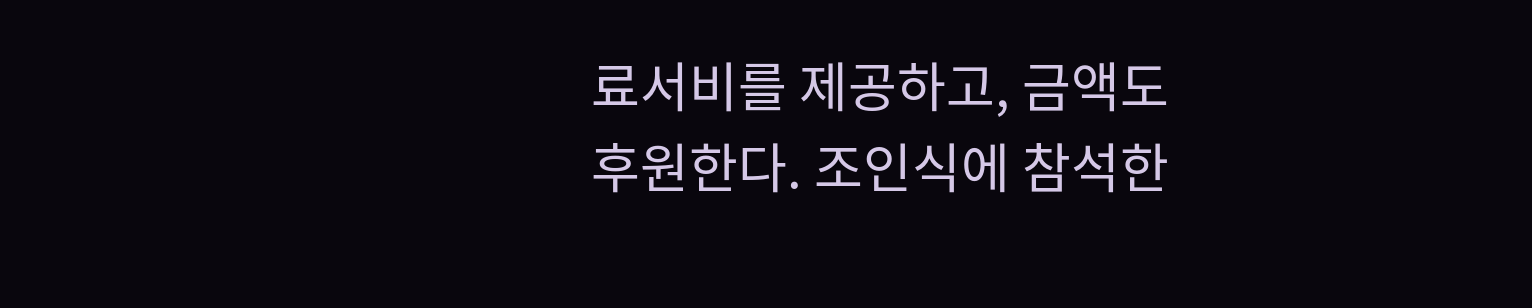료서비를 제공하고, 금액도 후원한다. 조인식에 참석한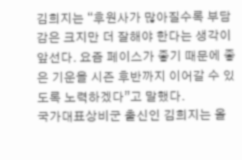김희지는 “후원사가 많아질수록 부담감은 크지만 더 잘해야 한다는 생각이 앞선다. 요즘 페이스가 좋기 때문에 좋은 기운을 시즌 후반까지 이어갈 수 있도록 노력하겠다”고 말했다.
국가대표상비군 출신인 김희지는 올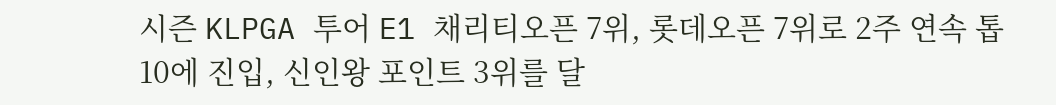시즌 KLPGA 투어 E1 채리티오픈 7위, 롯데오픈 7위로 2주 연속 톱10에 진입, 신인왕 포인트 3위를 달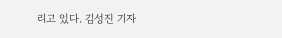리고 있다. 김성진 기자